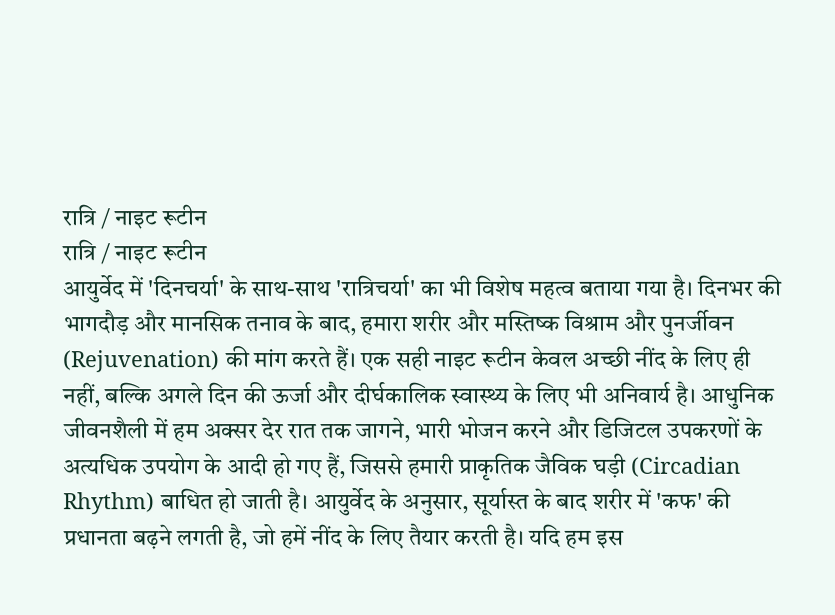रात्रि / नाइट रूटीन
रात्रि / नाइट रूटीन
आयुर्वेद में 'दिनचर्या' के साथ-साथ 'रात्रिचर्या' का भी विशेष महत्व बताया गया है। दिनभर की भागदौड़ और मानसिक तनाव के बाद, हमारा शरीर और मस्तिष्क विश्राम और पुनर्जीवन (Rejuvenation) की मांग करते हैं। एक सही नाइट रूटीन केवल अच्छी नींद के लिए ही नहीं, बल्कि अगले दिन की ऊर्जा और दीर्घकालिक स्वास्थ्य के लिए भी अनिवार्य है। आधुनिक जीवनशैली में हम अक्सर देर रात तक जागने, भारी भोजन करने और डिजिटल उपकरणों के अत्यधिक उपयोग के आदी हो गए हैं, जिससे हमारी प्राकृतिक जैविक घड़ी (Circadian Rhythm) बाधित हो जाती है। आयुर्वेद के अनुसार, सूर्यास्त के बाद शरीर में 'कफ' की प्रधानता बढ़ने लगती है, जो हमें नींद के लिए तैयार करती है। यदि हम इस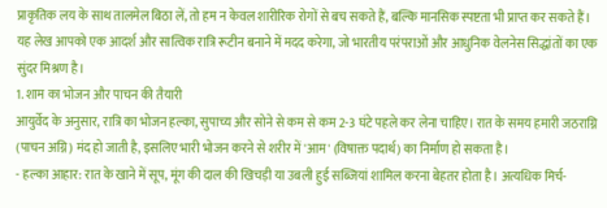प्राकृतिक लय के साथ तालमेल बिठा लें, तो हम न केवल शारीरिक रोगों से बच सकते हैं, बल्कि मानसिक स्पष्टता भी प्राप्त कर सकते हैं। यह लेख आपको एक आदर्श और सात्विक रात्रि रूटीन बनाने में मदद करेगा, जो भारतीय परंपराओं और आधुनिक वेलनेस सिद्धांतों का एक सुंदर मिश्रण है।
1. शाम का भोजन और पाचन की तैयारी
आयुर्वेद के अनुसार, रात्रि का भोजन हल्का, सुपाच्य और सोने से कम से कम 2-3 घंटे पहले कर लेना चाहिए। रात के समय हमारी जठराग्नि (पाचन अग्नि) मंद हो जाती है, इसलिए भारी भोजन करने से शरीर में 'आम' (विषाक्त पदार्थ) का निर्माण हो सकता है।
- हल्का आहार: रात के खाने में सूप, मूंग की दाल की खिचड़ी या उबली हुई सब्जियां शामिल करना बेहतर होता है। अत्यधिक मिर्च-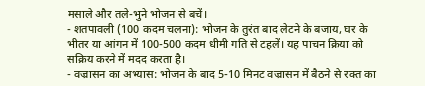मसाले और तले-भुने भोजन से बचें।
- शतपावली (100 कदम चलना): भोजन के तुरंत बाद लेटने के बजाय, घर के भीतर या आंगन में 100-500 कदम धीमी गति से टहलें। यह पाचन क्रिया को सक्रिय करने में मदद करता है।
- वज्रासन का अभ्यास: भोजन के बाद 5-10 मिनट वज्रासन में बैठने से रक्त का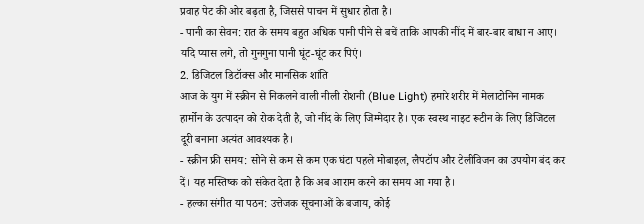प्रवाह पेट की ओर बढ़ता है, जिससे पाचन में सुधार होता है।
- पानी का सेवन: रात के समय बहुत अधिक पानी पीने से बचें ताकि आपकी नींद में बार-बार बाधा न आए। यदि प्यास लगे, तो गुनगुना पानी घूंट-घूंट कर पिएं।
2. डिजिटल डिटॉक्स और मानसिक शांति
आज के युग में स्क्रीन से निकलने वाली नीली रोशनी (Blue Light) हमारे शरीर में मेलाटोनिन नामक हार्मोन के उत्पादन को रोक देती है, जो नींद के लिए जिम्मेदार है। एक स्वस्थ नाइट रूटीन के लिए डिजिटल दूरी बनाना अत्यंत आवश्यक है।
- स्क्रीन फ्री समय: सोने से कम से कम एक घंटा पहले मोबाइल, लैपटॉप और टेलीविजन का उपयोग बंद कर दें। यह मस्तिष्क को संकेत देता है कि अब आराम करने का समय आ गया है।
- हल्का संगीत या पठन: उत्तेजक सूचनाओं के बजाय, कोई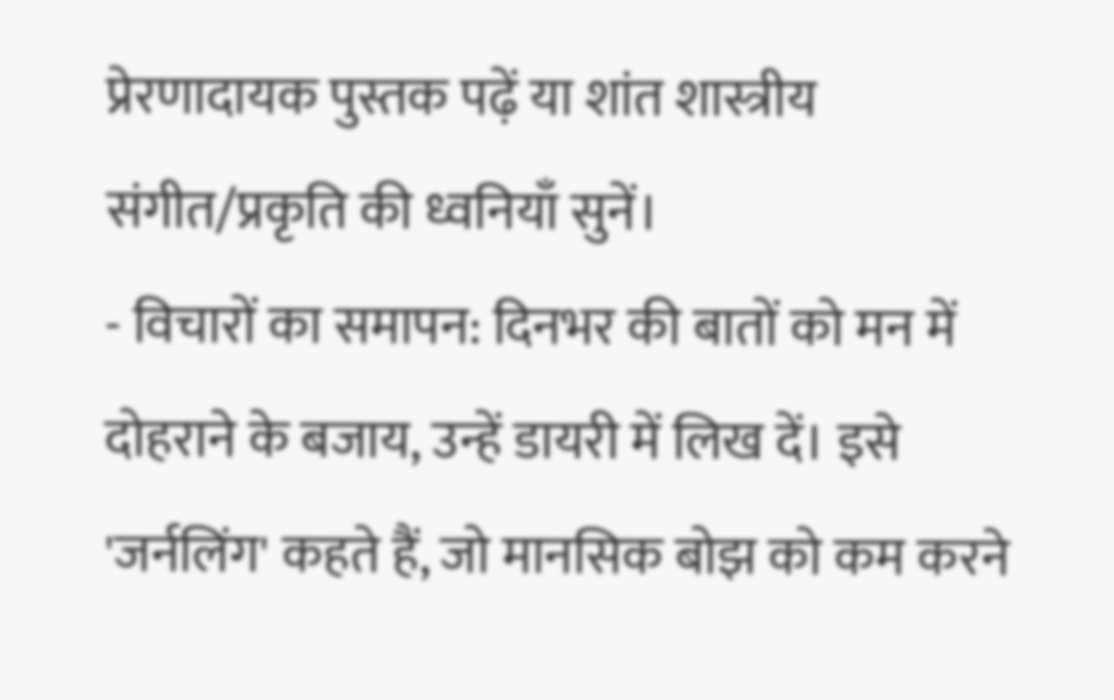प्रेरणादायक पुस्तक पढ़ें या शांत शास्त्रीय संगीत/प्रकृति की ध्वनियाँ सुनें।
- विचारों का समापन: दिनभर की बातों को मन में दोहराने के बजाय, उन्हें डायरी में लिख दें। इसे 'जर्नलिंग' कहते हैं, जो मानसिक बोझ को कम करने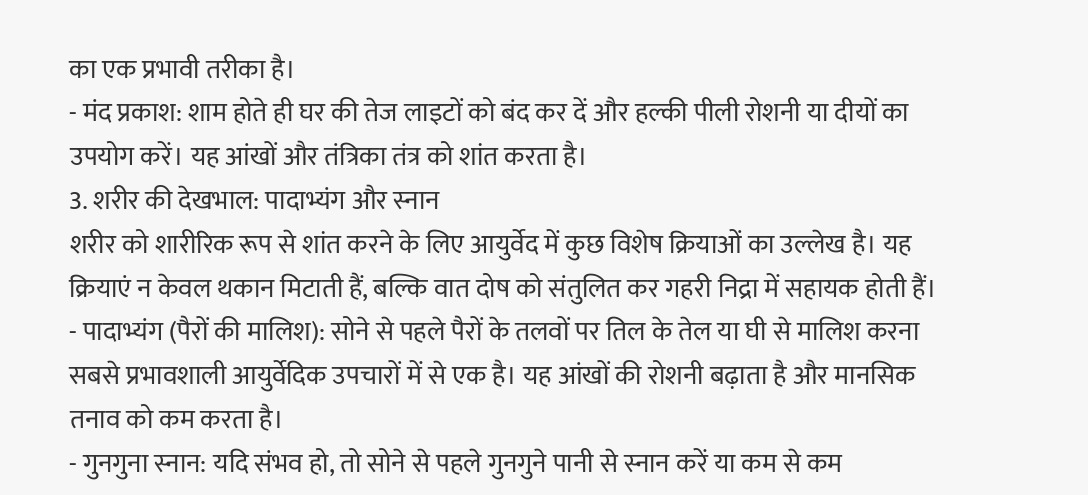का एक प्रभावी तरीका है।
- मंद प्रकाश: शाम होते ही घर की तेज लाइटों को बंद कर दें और हल्की पीली रोशनी या दीयों का उपयोग करें। यह आंखों और तंत्रिका तंत्र को शांत करता है।
3. शरीर की देखभाल: पादाभ्यंग और स्नान
शरीर को शारीरिक रूप से शांत करने के लिए आयुर्वेद में कुछ विशेष क्रियाओं का उल्लेख है। यह क्रियाएं न केवल थकान मिटाती हैं, बल्कि वात दोष को संतुलित कर गहरी निद्रा में सहायक होती हैं।
- पादाभ्यंग (पैरों की मालिश): सोने से पहले पैरों के तलवों पर तिल के तेल या घी से मालिश करना सबसे प्रभावशाली आयुर्वेदिक उपचारों में से एक है। यह आंखों की रोशनी बढ़ाता है और मानसिक तनाव को कम करता है।
- गुनगुना स्नान: यदि संभव हो, तो सोने से पहले गुनगुने पानी से स्नान करें या कम से कम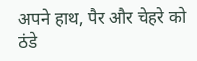अपने हाथ, पैर और चेहरे को ठंडे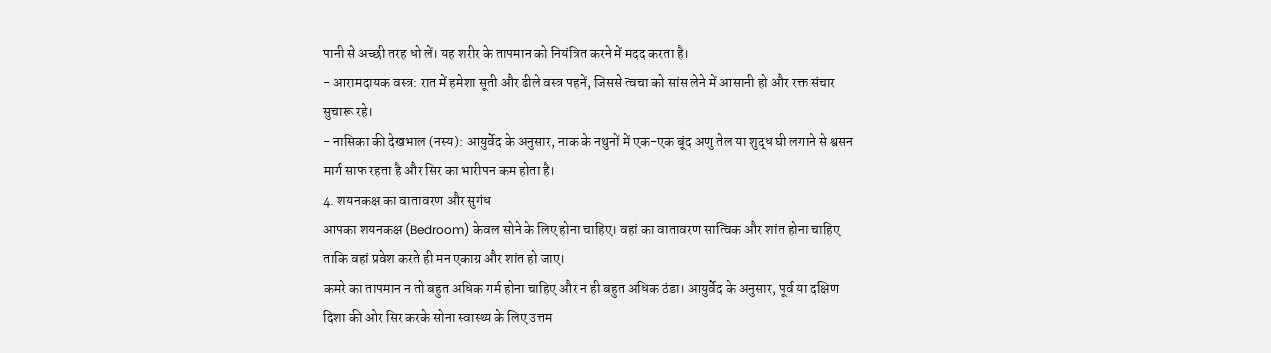पानी से अच्छी तरह धो लें। यह शरीर के तापमान को नियंत्रित करने में मदद करता है।
- आरामदायक वस्त्र: रात में हमेशा सूती और ढीले वस्त्र पहनें, जिससे त्वचा को सांस लेने में आसानी हो और रक्त संचार सुचारू रहे।
- नासिका की देखभाल (नस्य): आयुर्वेद के अनुसार, नाक के नथुनों में एक-एक बूंद अणु तेल या शुद्ध घी लगाने से श्वसन मार्ग साफ रहता है और सिर का भारीपन कम होता है।
4. शयनकक्ष का वातावरण और सुगंध
आपका शयनकक्ष (Bedroom) केवल सोने के लिए होना चाहिए। वहां का वातावरण सात्विक और शांत होना चाहिए ताकि वहां प्रवेश करते ही मन एकाग्र और शांत हो जाए।
कमरे का तापमान न तो बहुत अधिक गर्म होना चाहिए और न ही बहुत अधिक ठंडा। आयुर्वेद के अनुसार, पूर्व या दक्षिण दिशा की ओर सिर करके सोना स्वास्थ्य के लिए उत्तम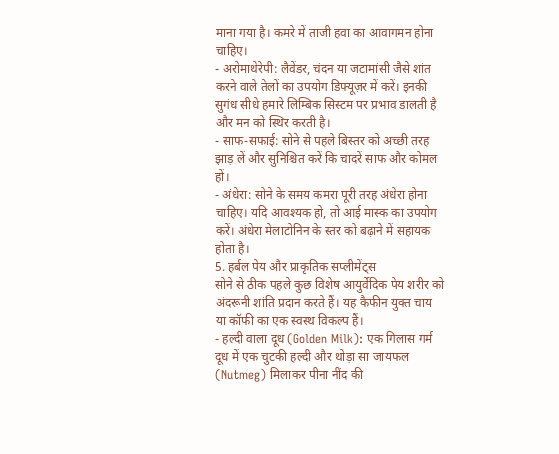माना गया है। कमरे में ताजी हवा का आवागमन होना चाहिए।
- अरोमाथेरेपी: लैवेंडर, चंदन या जटामांसी जैसे शांत करने वाले तेलों का उपयोग डिफ्यूज़र में करें। इनकी सुगंध सीधे हमारे लिम्बिक सिस्टम पर प्रभाव डालती है और मन को स्थिर करती है।
- साफ-सफाई: सोने से पहले बिस्तर को अच्छी तरह झाड़ लें और सुनिश्चित करें कि चादरें साफ और कोमल हों।
- अंधेरा: सोने के समय कमरा पूरी तरह अंधेरा होना चाहिए। यदि आवश्यक हो, तो आई मास्क का उपयोग करें। अंधेरा मेलाटोनिन के स्तर को बढ़ाने में सहायक होता है।
5. हर्बल पेय और प्राकृतिक सप्लीमेंट्स
सोने से ठीक पहले कुछ विशेष आयुर्वेदिक पेय शरीर को अंदरूनी शांति प्रदान करते हैं। यह कैफीन युक्त चाय या कॉफी का एक स्वस्थ विकल्प हैं।
- हल्दी वाला दूध (Golden Milk): एक गिलास गर्म दूध में एक चुटकी हल्दी और थोड़ा सा जायफल (Nutmeg) मिलाकर पीना नींद की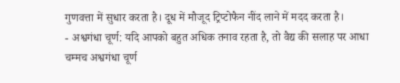गुणवत्ता में सुधार करता है। दूध में मौजूद ट्रिप्टोफैन नींद लाने में मदद करता है।
- अश्वगंधा चूर्ण: यदि आपको बहुत अधिक तनाव रहता है, तो वैद्य की सलाह पर आधा चम्मच अश्वगंधा चूर्ण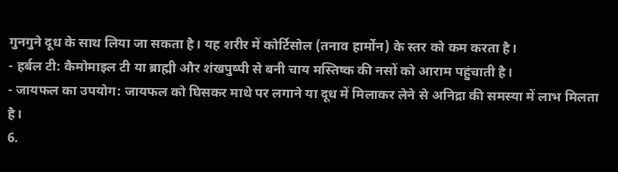गुनगुने दूध के साथ लिया जा सकता है। यह शरीर में कोर्टिसोल (तनाव हार्मोन) के स्तर को कम करता है।
- हर्बल टी: कैमोमाइल टी या ब्राह्मी और शंखपुष्पी से बनी चाय मस्तिष्क की नसों को आराम पहुंचाती है।
- जायफल का उपयोग: जायफल को घिसकर माथे पर लगाने या दूध में मिलाकर लेने से अनिद्रा की समस्या में लाभ मिलता है।
6.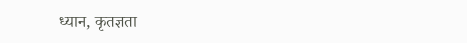ध्यान, कृतज्ञता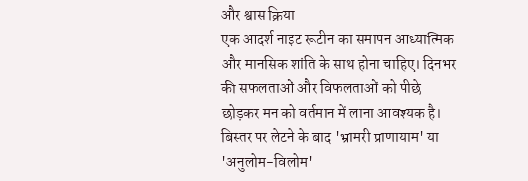और श्वास क्रिया
एक आदर्श नाइट रूटीन का समापन आध्यात्मिक और मानसिक शांति के साथ होना चाहिए। दिनभर की सफलताओं और विफलताओं को पीछे छोड़कर मन को वर्तमान में लाना आवश्यक है।
बिस्तर पर लेटने के बाद 'भ्रामरी प्राणायाम' या 'अनुलोम-विलोम'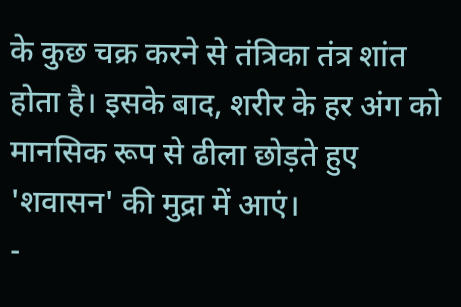के कुछ चक्र करने से तंत्रिका तंत्र शांत होता है। इसके बाद, शरीर के हर अंग को मानसिक रूप से ढीला छोड़ते हुए 'शवासन' की मुद्रा में आएं।
-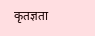कृतज्ञता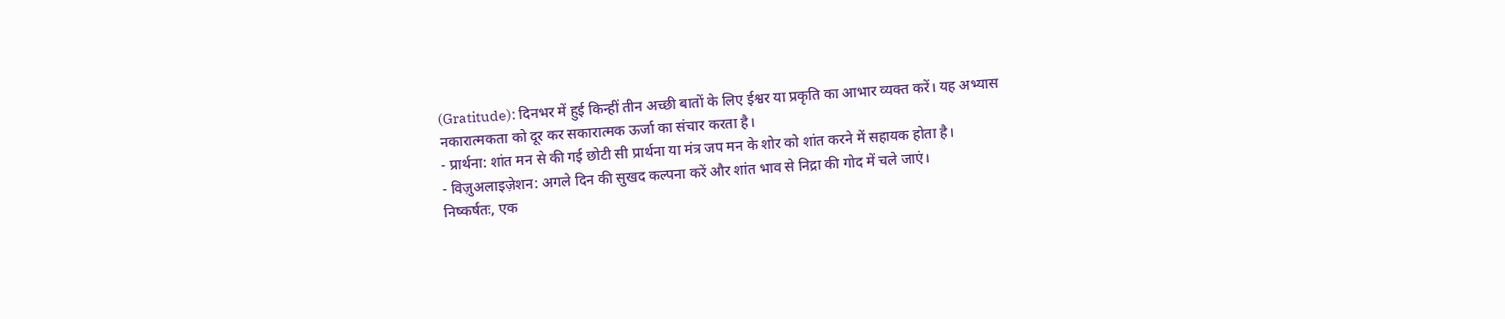(Gratitude): दिनभर में हुई किन्हीं तीन अच्छी बातों के लिए ईश्वर या प्रकृति का आभार व्यक्त करें। यह अभ्यास नकारात्मकता को दूर कर सकारात्मक ऊर्जा का संचार करता है।
- प्रार्थना: शांत मन से की गई छोटी सी प्रार्थना या मंत्र जप मन के शोर को शांत करने में सहायक होता है।
- विज़ुअलाइज़ेशन: अगले दिन की सुखद कल्पना करें और शांत भाव से निद्रा की गोद में चले जाएं।
निष्कर्षतः, एक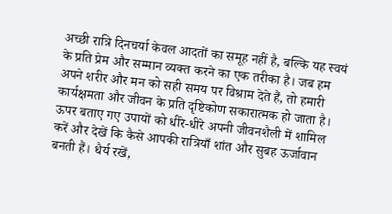अच्छी रात्रि दिनचर्या केवल आदतों का समूह नहीं है, बल्कि यह स्वयं के प्रति प्रेम और सम्मान व्यक्त करने का एक तरीका है। जब हम अपने शरीर और मन को सही समय पर विश्राम देते हैं, तो हमारी कार्यक्षमता और जीवन के प्रति दृष्टिकोण सकारात्मक हो जाता है। ऊपर बताए गए उपायों को धीरे-धीरे अपनी जीवनशैली में शामिल करें और देखें कि कैसे आपकी रात्रियाँ शांत और सुबह ऊर्जावान बनती हैं। धैर्य रखें,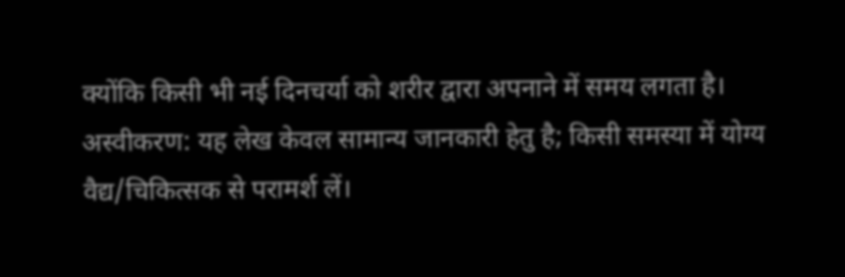क्योंकि किसी भी नई दिनचर्या को शरीर द्वारा अपनाने में समय लगता है।
अस्वीकरण: यह लेख केवल सामान्य जानकारी हेतु है; किसी समस्या में योग्य वैद्य/चिकित्सक से परामर्श लें।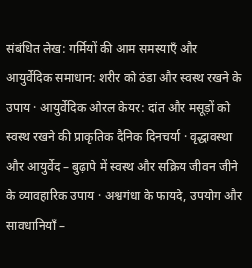संबंधित लेख: गर्मियों की आम समस्याएँ और आयुर्वेदिक समाधान: शरीर को ठंडा और स्वस्थ रखने के उपाय · आयुर्वेदिक ओरल केयर: दांत और मसूड़ों को स्वस्थ रखने की प्राकृतिक दैनिक दिनचर्या · वृद्धावस्था और आयुर्वेद – बुढ़ापे में स्वस्थ और सक्रिय जीवन जीने के व्यावहारिक उपाय · अश्वगंधा के फायदे, उपयोग और सावधानियाँ –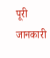पूरी जानकारी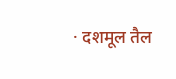· दशमूल तैल